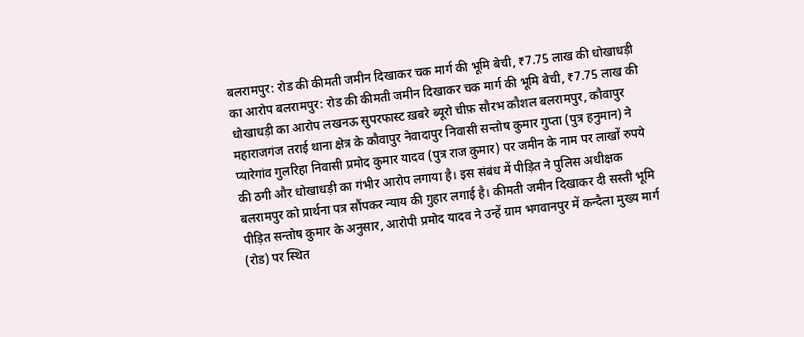बलरामपुर: रोड की कीमती जमीन दिखाकर चक मार्ग की भूमि बेची, ₹7.75 लाख की धोखाधड़ी का आरोप बलरामपुर: रोड की कीमती जमीन दिखाकर चक मार्ग की भूमि बेची, ₹7.75 लाख की धोखाधड़ी का आरोप लखनऊ सुपरफास्ट ख़बरे ब्यूरो चीफ़ सौरभ कौशल बलरामपुर, कौवापुर महाराजगंज तराई थाना क्षेत्र के कौवापुर नेवादापुर निवासी सन्तोष कुमार गुप्ता (पुत्र हनुमान) ने प्यारेगांव गुलरिहा निवासी प्रमोद कुमार यादव (पुत्र राज कुमार) पर जमीन के नाम पर लाखों रुपये की ठगी और धोखाधड़ी का गंभीर आरोप लगाया है। इस संबंध में पीड़ित ने पुलिस अधीक्षक बलरामपुर को प्रार्थना पत्र सौंपकर न्याय की गुहार लगाई है। कीमती जमीन दिखाकर दी सस्ती भूमि पीड़ित सन्तोष कुमार के अनुसार, आरोपी प्रमोद यादव ने उन्हें ग्राम भगवानपुर में कन्दैला मुख्य मार्ग (रोड) पर स्थित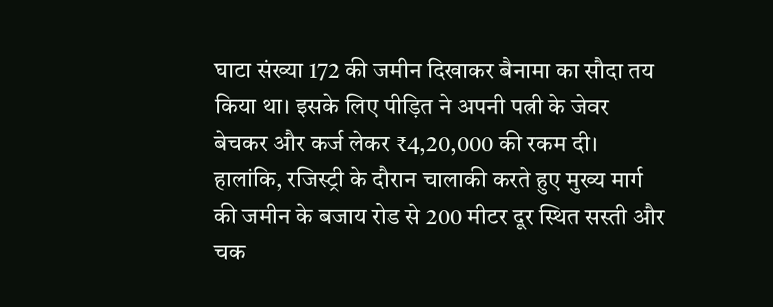घाटा संख्या 172 की जमीन दिखाकर बैनामा का सौदा तय किया था। इसके लिए पीड़ित ने अपनी पत्नी के जेवर बेचकर और कर्ज लेकर ₹4,20,000 की रकम दी। हालांकि, रजिस्ट्री के दौरान चालाकी करते हुए मुख्य मार्ग की जमीन के बजाय रोड से 200 मीटर दूर स्थित सस्ती और चक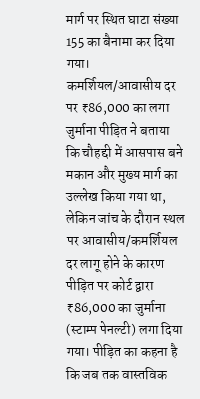मार्ग पर स्थित घाटा संख्या 155 का बैनामा कर दिया गया। कमर्शियल/आवासीय दर पर ₹86,000 का लगा जुर्माना पीड़ित ने बताया कि चौहद्दी में आसपास बने मकान और मुख्य मार्ग का उल्लेख किया गया था, लेकिन जांच के दौरान स्थल पर आवासीय/कमर्शियल दर लागू होने के कारण पीड़ित पर कोर्ट द्वारा ₹86,000 का जुर्माना (स्टाम्प पेनल्टी) लगा दिया गया। पीड़ित का कहना है कि जब तक वास्तविक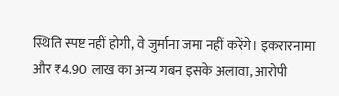स्थिति स्पष्ट नहीं होगी, वे जुर्माना जमा नहीं करेंगे। इकरारनामा और ₹4.90 लाख का अन्य गबन इसके अलावा, आरोपी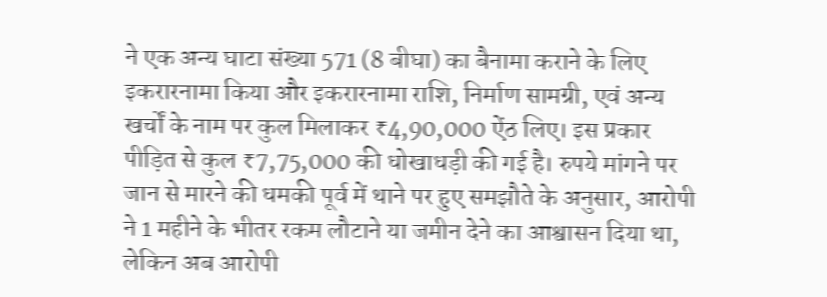ने एक अन्य घाटा संख्या 571 (8 बीघा) का बैनामा कराने के लिए इकरारनामा किया और इकरारनामा राशि, निर्माण सामग्री, एवं अन्य खर्चों के नाम पर कुल मिलाकर ₹4,90,000 ऐंठ लिए। इस प्रकार पीड़ित से कुल ₹7,75,000 की धोखाधड़ी की गई है। रुपये मांगने पर जान से मारने की धमकी पूर्व में थाने पर हुए समझौते के अनुसार, आरोपी ने 1 महीने के भीतर रकम लौटाने या जमीन देने का आश्वासन दिया था, लेकिन अब आरोपी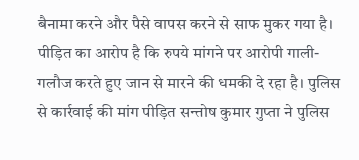बैनामा करने और पैसे वापस करने से साफ मुकर गया है। पीड़ित का आरोप है कि रुपये मांगने पर आरोपी गाली-गलौज करते हुए जान से मारने की धमकी दे रहा है। पुलिस से कार्रवाई की मांग पीड़ित सन्तोष कुमार गुप्ता ने पुलिस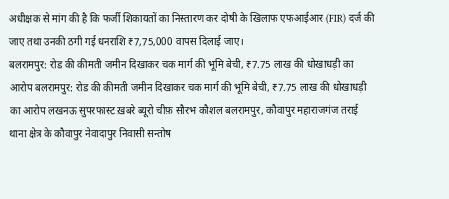अधीक्षक से मांग की है कि फर्जी शिकायतों का निस्तारण कर दोषी के खिलाफ एफआईआर (FIR) दर्ज की जाए तथा उनकी ठगी गई धनराशि ₹7,75,000 वापस दिलाई जाए।
बलरामपुर: रोड की कीमती जमीन दिखाकर चक मार्ग की भूमि बेची, ₹7.75 लाख की धोखाधड़ी का आरोप बलरामपुर: रोड की कीमती जमीन दिखाकर चक मार्ग की भूमि बेची, ₹7.75 लाख की धोखाधड़ी का आरोप लखनऊ सुपरफास्ट ख़बरे ब्यूरो चीफ़ सौरभ कौशल बलरामपुर, कौवापुर महाराजगंज तराई थाना क्षेत्र के कौवापुर नेवादापुर निवासी सन्तोष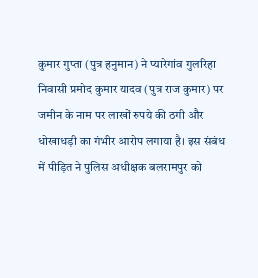कुमार गुप्ता (पुत्र हनुमान) ने प्यारेगांव गुलरिहा निवासी प्रमोद कुमार यादव (पुत्र राज कुमार) पर जमीन के नाम पर लाखों रुपये की ठगी और धोखाधड़ी का गंभीर आरोप लगाया है। इस संबंध में पीड़ित ने पुलिस अधीक्षक बलरामपुर को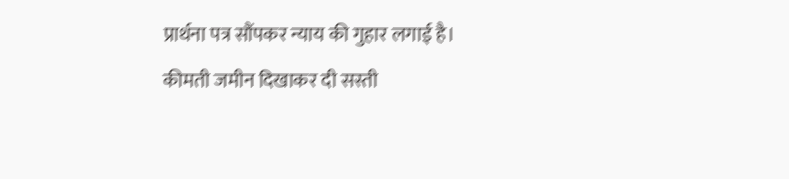प्रार्थना पत्र सौंपकर न्याय की गुहार लगाई है। कीमती जमीन दिखाकर दी सस्ती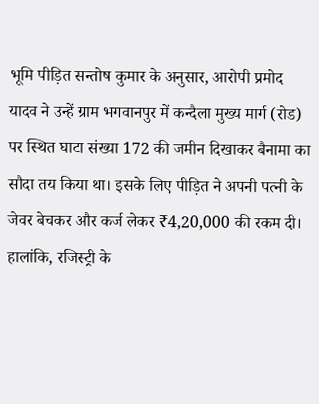भूमि पीड़ित सन्तोष कुमार के अनुसार, आरोपी प्रमोद यादव ने उन्हें ग्राम भगवानपुर में कन्दैला मुख्य मार्ग (रोड) पर स्थित घाटा संख्या 172 की जमीन दिखाकर बैनामा का सौदा तय किया था। इसके लिए पीड़ित ने अपनी पत्नी के जेवर बेचकर और कर्ज लेकर ₹4,20,000 की रकम दी। हालांकि, रजिस्ट्री के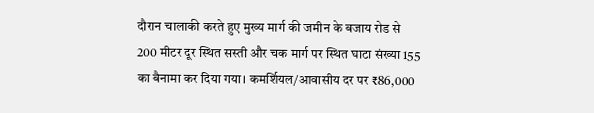दौरान चालाकी करते हुए मुख्य मार्ग की जमीन के बजाय रोड से 200 मीटर दूर स्थित सस्ती और चक मार्ग पर स्थित घाटा संख्या 155 का बैनामा कर दिया गया। कमर्शियल/आवासीय दर पर ₹86,000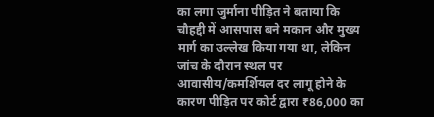का लगा जुर्माना पीड़ित ने बताया कि चौहद्दी में आसपास बने मकान और मुख्य मार्ग का उल्लेख किया गया था, लेकिन जांच के दौरान स्थल पर आवासीय/कमर्शियल दर लागू होने के कारण पीड़ित पर कोर्ट द्वारा ₹86,000 का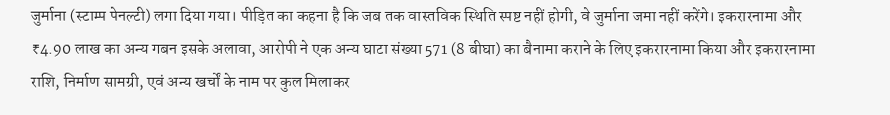जुर्माना (स्टाम्प पेनल्टी) लगा दिया गया। पीड़ित का कहना है कि जब तक वास्तविक स्थिति स्पष्ट नहीं होगी, वे जुर्माना जमा नहीं करेंगे। इकरारनामा और ₹4.90 लाख का अन्य गबन इसके अलावा, आरोपी ने एक अन्य घाटा संख्या 571 (8 बीघा) का बैनामा कराने के लिए इकरारनामा किया और इकरारनामा राशि, निर्माण सामग्री, एवं अन्य खर्चों के नाम पर कुल मिलाकर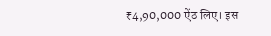₹4,90,000 ऐंठ लिए। इस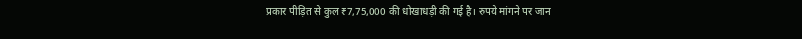प्रकार पीड़ित से कुल ₹7,75,000 की धोखाधड़ी की गई है। रुपये मांगने पर जान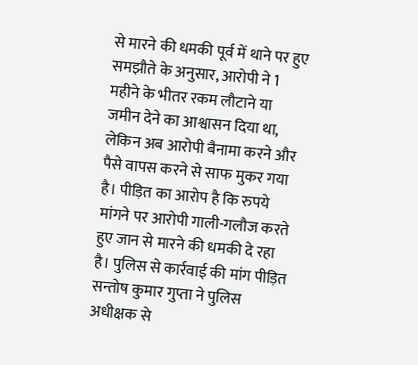से मारने की धमकी पूर्व में थाने पर हुए समझौते के अनुसार, आरोपी ने 1 महीने के भीतर रकम लौटाने या जमीन देने का आश्वासन दिया था, लेकिन अब आरोपी बैनामा करने और पैसे वापस करने से साफ मुकर गया है। पीड़ित का आरोप है कि रुपये मांगने पर आरोपी गाली-गलौज करते हुए जान से मारने की धमकी दे रहा है। पुलिस से कार्रवाई की मांग पीड़ित सन्तोष कुमार गुप्ता ने पुलिस अधीक्षक से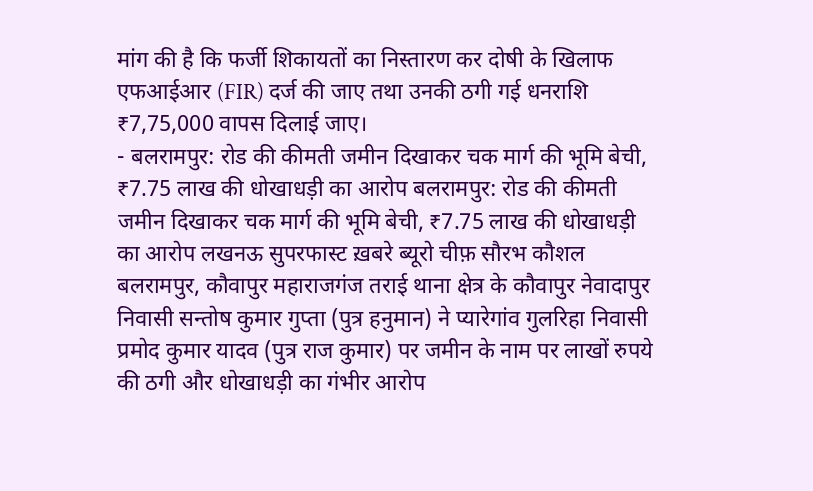मांग की है कि फर्जी शिकायतों का निस्तारण कर दोषी के खिलाफ एफआईआर (FIR) दर्ज की जाए तथा उनकी ठगी गई धनराशि ₹7,75,000 वापस दिलाई जाए।
- बलरामपुर: रोड की कीमती जमीन दिखाकर चक मार्ग की भूमि बेची, ₹7.75 लाख की धोखाधड़ी का आरोप बलरामपुर: रोड की कीमती जमीन दिखाकर चक मार्ग की भूमि बेची, ₹7.75 लाख की धोखाधड़ी का आरोप लखनऊ सुपरफास्ट ख़बरे ब्यूरो चीफ़ सौरभ कौशल बलरामपुर, कौवापुर महाराजगंज तराई थाना क्षेत्र के कौवापुर नेवादापुर निवासी सन्तोष कुमार गुप्ता (पुत्र हनुमान) ने प्यारेगांव गुलरिहा निवासी प्रमोद कुमार यादव (पुत्र राज कुमार) पर जमीन के नाम पर लाखों रुपये की ठगी और धोखाधड़ी का गंभीर आरोप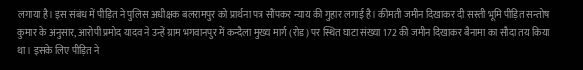लगाया है। इस संबंध में पीड़ित ने पुलिस अधीक्षक बलरामपुर को प्रार्थना पत्र सौंपकर न्याय की गुहार लगाई है। कीमती जमीन दिखाकर दी सस्ती भूमि पीड़ित सन्तोष कुमार के अनुसार, आरोपी प्रमोद यादव ने उन्हें ग्राम भगवानपुर में कन्दैला मुख्य मार्ग (रोड) पर स्थित घाटा संख्या 172 की जमीन दिखाकर बैनामा का सौदा तय किया था। इसके लिए पीड़ित ने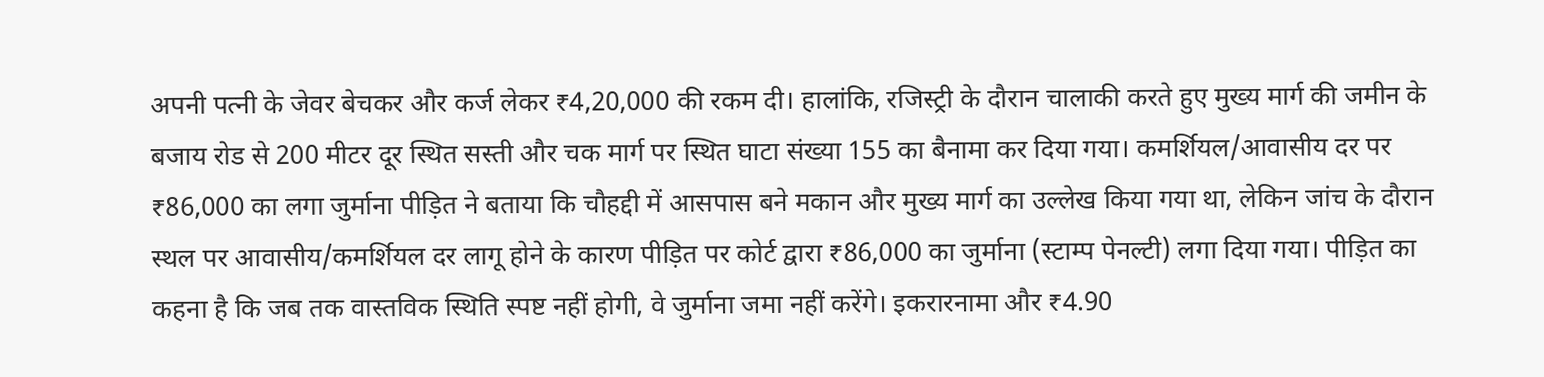अपनी पत्नी के जेवर बेचकर और कर्ज लेकर ₹4,20,000 की रकम दी। हालांकि, रजिस्ट्री के दौरान चालाकी करते हुए मुख्य मार्ग की जमीन के बजाय रोड से 200 मीटर दूर स्थित सस्ती और चक मार्ग पर स्थित घाटा संख्या 155 का बैनामा कर दिया गया। कमर्शियल/आवासीय दर पर ₹86,000 का लगा जुर्माना पीड़ित ने बताया कि चौहद्दी में आसपास बने मकान और मुख्य मार्ग का उल्लेख किया गया था, लेकिन जांच के दौरान स्थल पर आवासीय/कमर्शियल दर लागू होने के कारण पीड़ित पर कोर्ट द्वारा ₹86,000 का जुर्माना (स्टाम्प पेनल्टी) लगा दिया गया। पीड़ित का कहना है कि जब तक वास्तविक स्थिति स्पष्ट नहीं होगी, वे जुर्माना जमा नहीं करेंगे। इकरारनामा और ₹4.90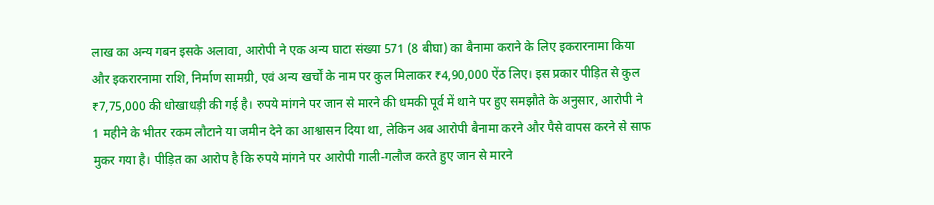लाख का अन्य गबन इसके अलावा, आरोपी ने एक अन्य घाटा संख्या 571 (8 बीघा) का बैनामा कराने के लिए इकरारनामा किया और इकरारनामा राशि, निर्माण सामग्री, एवं अन्य खर्चों के नाम पर कुल मिलाकर ₹4,90,000 ऐंठ लिए। इस प्रकार पीड़ित से कुल ₹7,75,000 की धोखाधड़ी की गई है। रुपये मांगने पर जान से मारने की धमकी पूर्व में थाने पर हुए समझौते के अनुसार, आरोपी ने 1 महीने के भीतर रकम लौटाने या जमीन देने का आश्वासन दिया था, लेकिन अब आरोपी बैनामा करने और पैसे वापस करने से साफ मुकर गया है। पीड़ित का आरोप है कि रुपये मांगने पर आरोपी गाली-गलौज करते हुए जान से मारने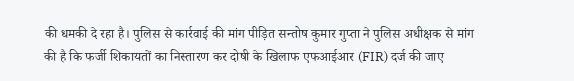की धमकी दे रहा है। पुलिस से कार्रवाई की मांग पीड़ित सन्तोष कुमार गुप्ता ने पुलिस अधीक्षक से मांग की है कि फर्जी शिकायतों का निस्तारण कर दोषी के खिलाफ एफआईआर (FIR) दर्ज की जाए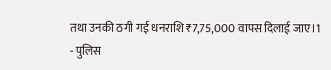तथा उनकी ठगी गई धनराशि ₹7,75,000 वापस दिलाई जाए।1
- पुलिस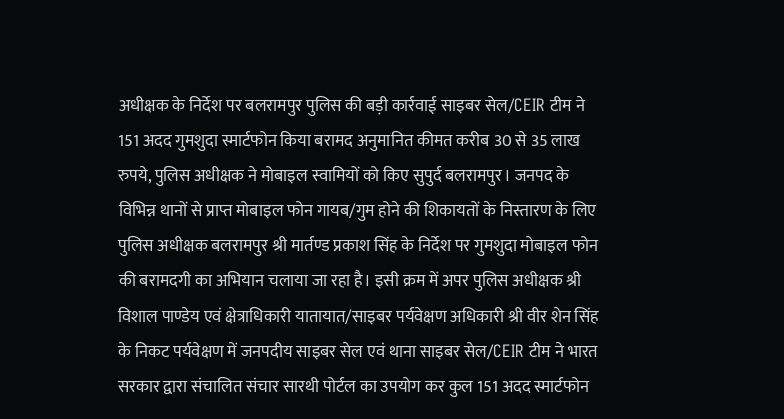अधीक्षक के निर्देश पर बलरामपुर पुलिस की बड़ी कार्रवाई साइबर सेल/CEIR टीम ने 151 अदद गुमशुदा स्मार्टफोन किया बरामद अनुमानित कीमत करीब 30 से 35 लाख रुपये, पुलिस अधीक्षक ने मोबाइल स्वामियों को किए सुपुर्द बलरामपुर। जनपद के विभिन्न थानों से प्राप्त मोबाइल फोन गायब/गुम होने की शिकायतों के निस्तारण के लिए पुलिस अधीक्षक बलरामपुर श्री मार्तण्ड प्रकाश सिंह के निर्देश पर गुमशुदा मोबाइल फोन की बरामदगी का अभियान चलाया जा रहा है। इसी क्रम में अपर पुलिस अधीक्षक श्री विशाल पाण्डेय एवं क्षेत्राधिकारी यातायात/साइबर पर्यवेक्षण अधिकारी श्री वीर शेन सिंह के निकट पर्यवेक्षण में जनपदीय साइबर सेल एवं थाना साइबर सेल/CEIR टीम ने भारत सरकार द्वारा संचालित संचार सारथी पोर्टल का उपयोग कर कुल 151 अदद स्मार्टफोन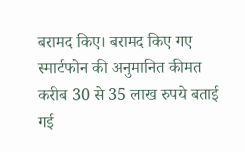बरामद किए। बरामद किए गए स्मार्टफोन की अनुमानित कीमत करीब 30 से 35 लाख रुपये बताई गई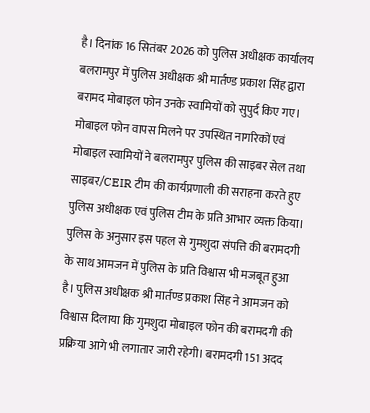है। दिनांक 16 सितंबर 2026 को पुलिस अधीक्षक कार्यालय बलरामपुर में पुलिस अधीक्षक श्री मार्तण्ड प्रकाश सिंह द्वारा बरामद मोबाइल फोन उनके स्वामियों को सुपुर्द किए गए। मोबाइल फोन वापस मिलने पर उपस्थित नागरिकों एवं मोबाइल स्वामियों ने बलरामपुर पुलिस की साइबर सेल तथा साइबर/CEIR टीम की कार्यप्रणाली की सराहना करते हुए पुलिस अधीक्षक एवं पुलिस टीम के प्रति आभार व्यक्त किया। पुलिस के अनुसार इस पहल से गुमशुदा संपत्ति की बरामदगी के साथ आमजन में पुलिस के प्रति विश्वास भी मजबूत हुआ है। पुलिस अधीक्षक श्री मार्तण्ड प्रकाश सिंह ने आमजन को विश्वास दिलाया कि गुमशुदा मोबाइल फोन की बरामदगी की प्रक्रिया आगे भी लगातार जारी रहेगी। बरामदगी 151 अदद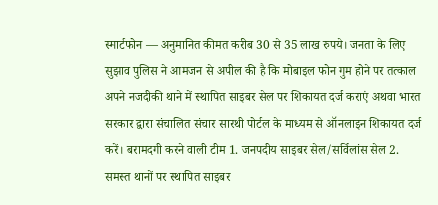स्मार्टफोन — अनुमानित कीमत करीब 30 से 35 लाख रुपये। जनता के लिए सुझाव पुलिस ने आमजन से अपील की है कि मोबाइल फोन गुम होने पर तत्काल अपने नजदीकी थाने में स्थापित साइबर सेल पर शिकायत दर्ज कराएं अथवा भारत सरकार द्वारा संचालित संचार सारथी पोर्टल के माध्यम से ऑनलाइन शिकायत दर्ज करें। बरामदगी करने वाली टीम 1. जनपदीय साइबर सेल/सर्विलांस सेल 2. समस्त थानों पर स्थापित साइबर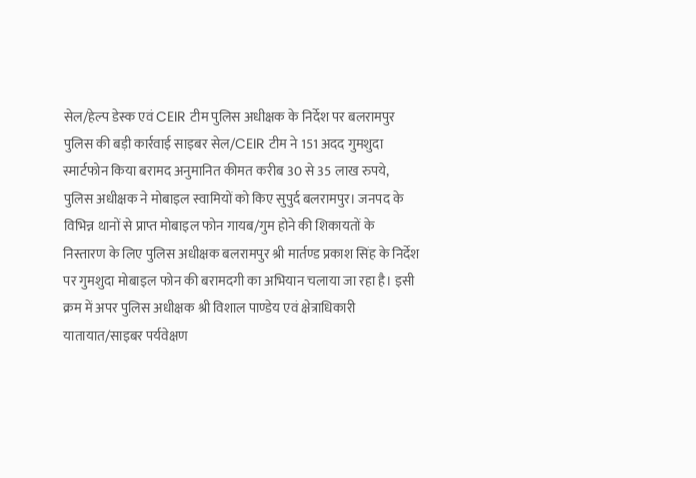सेल/हेल्प डेस्क एवं CEIR टीम पुलिस अधीक्षक के निर्देश पर बलरामपुर पुलिस की बड़ी कार्रवाई साइबर सेल/CEIR टीम ने 151 अदद गुमशुदा स्मार्टफोन किया बरामद अनुमानित कीमत करीब 30 से 35 लाख रुपये, पुलिस अधीक्षक ने मोबाइल स्वामियों को किए सुपुर्द बलरामपुर। जनपद के विभिन्न थानों से प्राप्त मोबाइल फोन गायब/गुम होने की शिकायतों के निस्तारण के लिए पुलिस अधीक्षक बलरामपुर श्री मार्तण्ड प्रकाश सिंह के निर्देश पर गुमशुदा मोबाइल फोन की बरामदगी का अभियान चलाया जा रहा है। इसी क्रम में अपर पुलिस अधीक्षक श्री विशाल पाण्डेय एवं क्षेत्राधिकारी यातायात/साइबर पर्यवेक्षण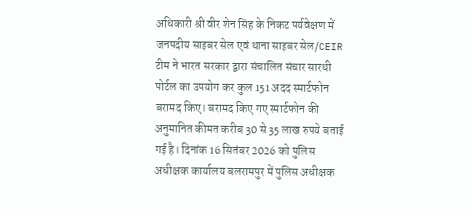अधिकारी श्री वीर शेन सिंह के निकट पर्यवेक्षण में जनपदीय साइबर सेल एवं थाना साइबर सेल/CEIR टीम ने भारत सरकार द्वारा संचालित संचार सारथी पोर्टल का उपयोग कर कुल 151 अदद स्मार्टफोन बरामद किए। बरामद किए गए स्मार्टफोन की अनुमानित कीमत करीब 30 से 35 लाख रुपये बताई गई है। दिनांक 16 सितंबर 2026 को पुलिस अधीक्षक कार्यालय बलरामपुर में पुलिस अधीक्षक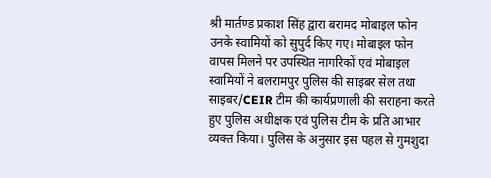श्री मार्तण्ड प्रकाश सिंह द्वारा बरामद मोबाइल फोन उनके स्वामियों को सुपुर्द किए गए। मोबाइल फोन वापस मिलने पर उपस्थित नागरिकों एवं मोबाइल स्वामियों ने बलरामपुर पुलिस की साइबर सेल तथा साइबर/CEIR टीम की कार्यप्रणाली की सराहना करते हुए पुलिस अधीक्षक एवं पुलिस टीम के प्रति आभार व्यक्त किया। पुलिस के अनुसार इस पहल से गुमशुदा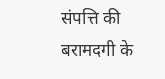संपत्ति की बरामदगी के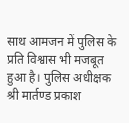साथ आमजन में पुलिस के प्रति विश्वास भी मजबूत हुआ है। पुलिस अधीक्षक श्री मार्तण्ड प्रकाश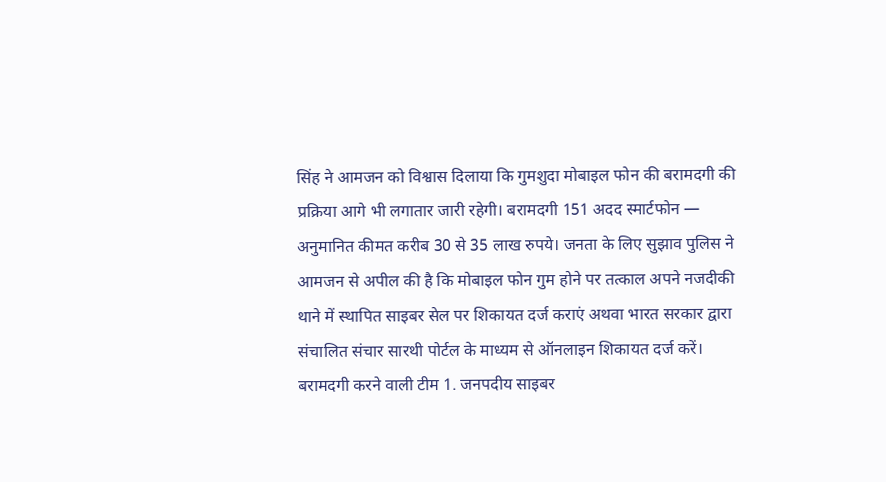सिंह ने आमजन को विश्वास दिलाया कि गुमशुदा मोबाइल फोन की बरामदगी की प्रक्रिया आगे भी लगातार जारी रहेगी। बरामदगी 151 अदद स्मार्टफोन — अनुमानित कीमत करीब 30 से 35 लाख रुपये। जनता के लिए सुझाव पुलिस ने आमजन से अपील की है कि मोबाइल फोन गुम होने पर तत्काल अपने नजदीकी थाने में स्थापित साइबर सेल पर शिकायत दर्ज कराएं अथवा भारत सरकार द्वारा संचालित संचार सारथी पोर्टल के माध्यम से ऑनलाइन शिकायत दर्ज करें। बरामदगी करने वाली टीम 1. जनपदीय साइबर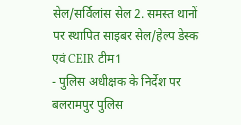सेल/सर्विलांस सेल 2. समस्त थानों पर स्थापित साइबर सेल/हेल्प डेस्क एवं CEIR टीम1
- पुलिस अधीक्षक के निर्देश पर बलरामपुर पुलिस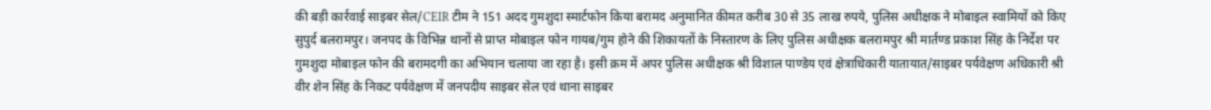की बड़ी कार्रवाई साइबर सेल/CEIR टीम ने 151 अदद गुमशुदा स्मार्टफोन किया बरामद अनुमानित कीमत करीब 30 से 35 लाख रुपये, पुलिस अधीक्षक ने मोबाइल स्वामियों को किए सुपुर्द बलरामपुर। जनपद के विभिन्न थानों से प्राप्त मोबाइल फोन गायब/गुम होने की शिकायतों के निस्तारण के लिए पुलिस अधीक्षक बलरामपुर श्री मार्तण्ड प्रकाश सिंह के निर्देश पर गुमशुदा मोबाइल फोन की बरामदगी का अभियान चलाया जा रहा है। इसी क्रम में अपर पुलिस अधीक्षक श्री विशाल पाण्डेय एवं क्षेत्राधिकारी यातायात/साइबर पर्यवेक्षण अधिकारी श्री वीर शेन सिंह के निकट पर्यवेक्षण में जनपदीय साइबर सेल एवं थाना साइबर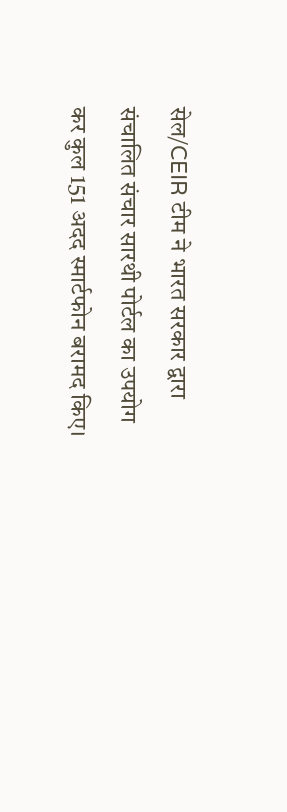सेल/CEIR टीम ने भारत सरकार द्वारा संचालित संचार सारथी पोर्टल का उपयोग कर कुल 151 अदद स्मार्टफोन बरामद किए।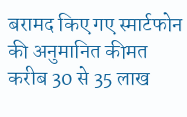बरामद किए गए स्मार्टफोन की अनुमानित कीमत करीब 30 से 35 लाख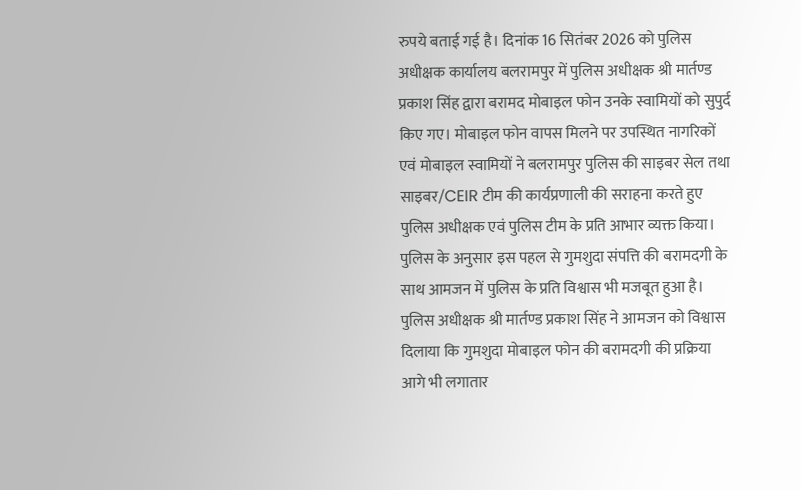रुपये बताई गई है। दिनांक 16 सितंबर 2026 को पुलिस अधीक्षक कार्यालय बलरामपुर में पुलिस अधीक्षक श्री मार्तण्ड प्रकाश सिंह द्वारा बरामद मोबाइल फोन उनके स्वामियों को सुपुर्द किए गए। मोबाइल फोन वापस मिलने पर उपस्थित नागरिकों एवं मोबाइल स्वामियों ने बलरामपुर पुलिस की साइबर सेल तथा साइबर/CEIR टीम की कार्यप्रणाली की सराहना करते हुए पुलिस अधीक्षक एवं पुलिस टीम के प्रति आभार व्यक्त किया। पुलिस के अनुसार इस पहल से गुमशुदा संपत्ति की बरामदगी के साथ आमजन में पुलिस के प्रति विश्वास भी मजबूत हुआ है। पुलिस अधीक्षक श्री मार्तण्ड प्रकाश सिंह ने आमजन को विश्वास दिलाया कि गुमशुदा मोबाइल फोन की बरामदगी की प्रक्रिया आगे भी लगातार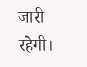जारी रहेगी।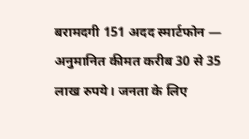बरामदगी 151 अदद स्मार्टफोन — अनुमानित कीमत करीब 30 से 35 लाख रुपये। जनता के लिए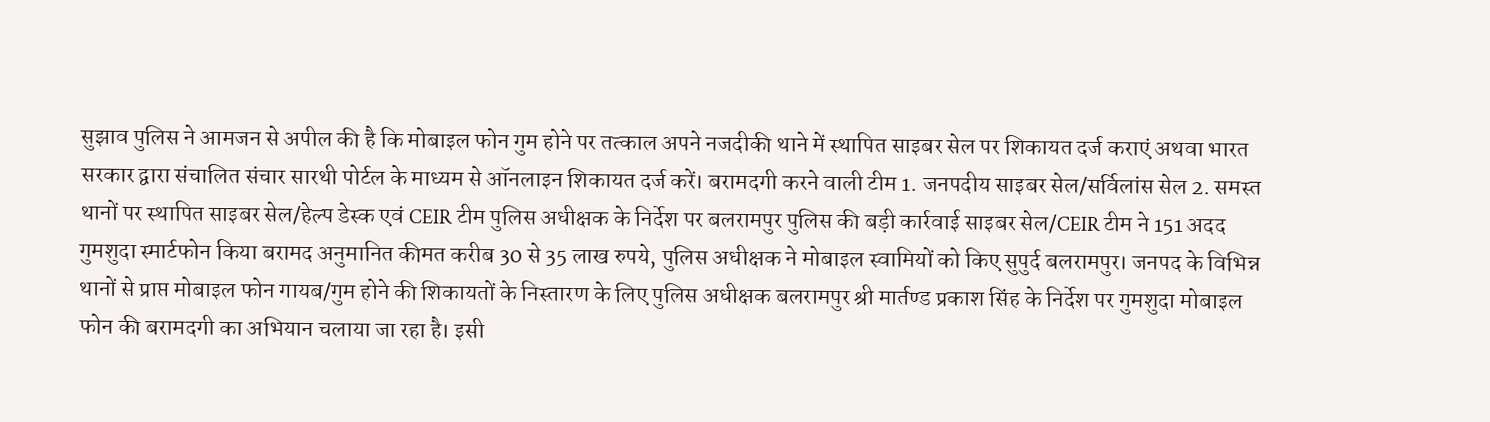सुझाव पुलिस ने आमजन से अपील की है कि मोबाइल फोन गुम होने पर तत्काल अपने नजदीकी थाने में स्थापित साइबर सेल पर शिकायत दर्ज कराएं अथवा भारत सरकार द्वारा संचालित संचार सारथी पोर्टल के माध्यम से ऑनलाइन शिकायत दर्ज करें। बरामदगी करने वाली टीम 1. जनपदीय साइबर सेल/सर्विलांस सेल 2. समस्त थानों पर स्थापित साइबर सेल/हेल्प डेस्क एवं CEIR टीम पुलिस अधीक्षक के निर्देश पर बलरामपुर पुलिस की बड़ी कार्रवाई साइबर सेल/CEIR टीम ने 151 अदद गुमशुदा स्मार्टफोन किया बरामद अनुमानित कीमत करीब 30 से 35 लाख रुपये, पुलिस अधीक्षक ने मोबाइल स्वामियों को किए सुपुर्द बलरामपुर। जनपद के विभिन्न थानों से प्राप्त मोबाइल फोन गायब/गुम होने की शिकायतों के निस्तारण के लिए पुलिस अधीक्षक बलरामपुर श्री मार्तण्ड प्रकाश सिंह के निर्देश पर गुमशुदा मोबाइल फोन की बरामदगी का अभियान चलाया जा रहा है। इसी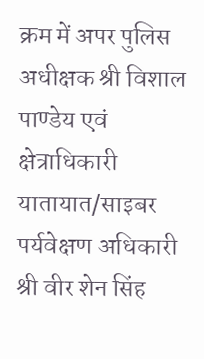क्रम में अपर पुलिस अधीक्षक श्री विशाल पाण्डेय एवं क्षेत्राधिकारी यातायात/साइबर पर्यवेक्षण अधिकारी श्री वीर शेन सिंह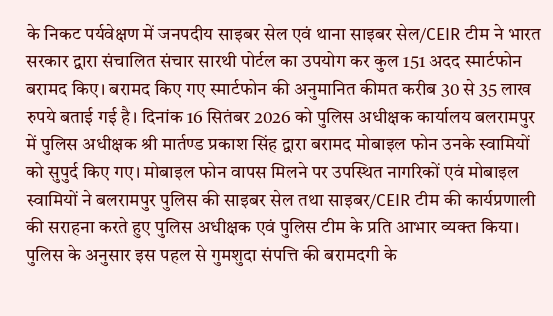के निकट पर्यवेक्षण में जनपदीय साइबर सेल एवं थाना साइबर सेल/CEIR टीम ने भारत सरकार द्वारा संचालित संचार सारथी पोर्टल का उपयोग कर कुल 151 अदद स्मार्टफोन बरामद किए। बरामद किए गए स्मार्टफोन की अनुमानित कीमत करीब 30 से 35 लाख रुपये बताई गई है। दिनांक 16 सितंबर 2026 को पुलिस अधीक्षक कार्यालय बलरामपुर में पुलिस अधीक्षक श्री मार्तण्ड प्रकाश सिंह द्वारा बरामद मोबाइल फोन उनके स्वामियों को सुपुर्द किए गए। मोबाइल फोन वापस मिलने पर उपस्थित नागरिकों एवं मोबाइल स्वामियों ने बलरामपुर पुलिस की साइबर सेल तथा साइबर/CEIR टीम की कार्यप्रणाली की सराहना करते हुए पुलिस अधीक्षक एवं पुलिस टीम के प्रति आभार व्यक्त किया। पुलिस के अनुसार इस पहल से गुमशुदा संपत्ति की बरामदगी के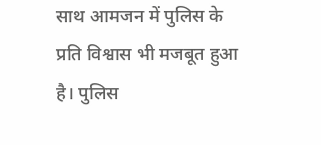साथ आमजन में पुलिस के प्रति विश्वास भी मजबूत हुआ है। पुलिस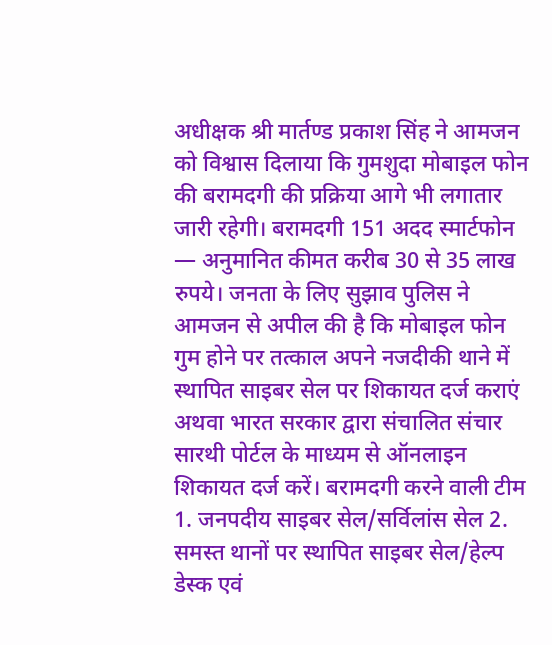अधीक्षक श्री मार्तण्ड प्रकाश सिंह ने आमजन को विश्वास दिलाया कि गुमशुदा मोबाइल फोन की बरामदगी की प्रक्रिया आगे भी लगातार जारी रहेगी। बरामदगी 151 अदद स्मार्टफोन — अनुमानित कीमत करीब 30 से 35 लाख रुपये। जनता के लिए सुझाव पुलिस ने आमजन से अपील की है कि मोबाइल फोन गुम होने पर तत्काल अपने नजदीकी थाने में स्थापित साइबर सेल पर शिकायत दर्ज कराएं अथवा भारत सरकार द्वारा संचालित संचार सारथी पोर्टल के माध्यम से ऑनलाइन शिकायत दर्ज करें। बरामदगी करने वाली टीम 1. जनपदीय साइबर सेल/सर्विलांस सेल 2. समस्त थानों पर स्थापित साइबर सेल/हेल्प डेस्क एवं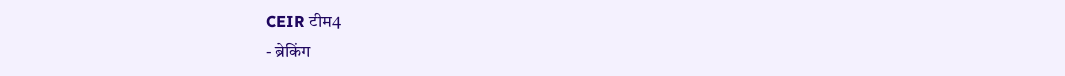CEIR टीम4
- ब्रेकिंग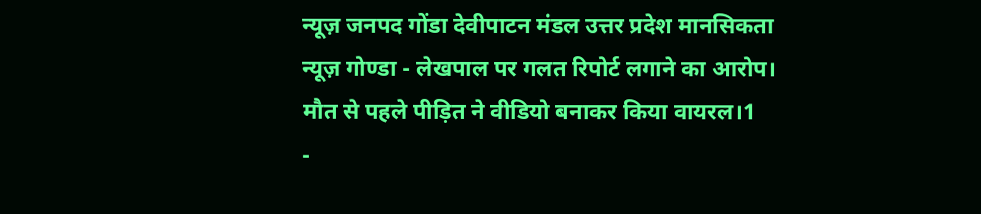न्यूज़ जनपद गोंडा देवीपाटन मंडल उत्तर प्रदेश मानसिकता न्यूज़ गोण्डा - लेखपाल पर गलत रिपोर्ट लगाने का आरोप। मौत से पहले पीड़ित ने वीडियो बनाकर किया वायरल।1
-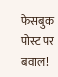फेसबुक पोस्ट पर बवाल!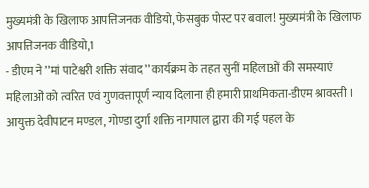मुख्यमंत्री के खिलाफ आपत्तिजनक वीडियो, फेसबुक पोस्ट पर बवाल! मुख्यमंत्री के खिलाफ आपत्तिजनक वीडियो,1
- डीएम ने ’’मां पाटेश्वरी शक्ति संवाद’’ कार्यक्रम के तहत सुनीं महिलाओं की समस्याएं महिलाओं को त्वरित एवं गुणवत्तापूर्ण न्याय दिलाना ही हमारी प्राथमिकता-डीएम श्रावस्ती । आयुक्त देवीपाटन मण्डल, गोण्डा दुर्गा शक्ति नागपाल द्वारा की गई पहल के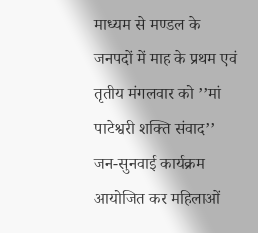माध्यम से मण्डल के जनपदों में माह के प्रथम एवं तृतीय मंगलवार को ’’मां पाटेश्वरी शक्ति संवाद’’ जन-सुनवाई कार्यक्रम आयोजित कर महिलाओं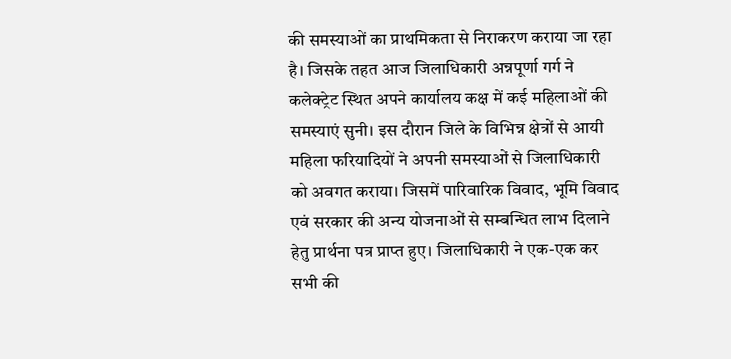की समस्याओं का प्राथमिकता से निराकरण कराया जा रहा है। जिसके तहत आज जिलाधिकारी अन्नपूर्णा गर्ग ने कलेक्ट्रेट स्थित अपने कार्यालय कक्ष में कई महिलाओं की समस्याएं सुनी। इस दौरान जिले के विभिन्न क्षेत्रों से आयी महिला फरियादियों ने अपनी समस्याओं से जिलाधिकारी को अवगत कराया। जिसमें पारिवारिक विवाद, भूमि विवाद एवं सरकार की अन्य योजनाओं से सम्बन्धित लाभ दिलाने हेतु प्रार्थना पत्र प्राप्त हुए। जिलाधिकारी ने एक-एक कर सभी की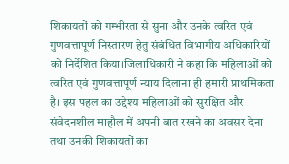शिकायतों को गम्भीरता से सुना और उनके त्वरित एवं गुणवत्तापूर्ण निस्तारण हेतु संबंधित विभागीय अधिकारियों को निर्देशित किया।जिलाधिकारी ने कहा कि महिलाओं को त्वरित एवं गुणवत्तापूर्ण न्याय दिलाना ही हमारी प्राथमिकता है। इस पहल का उद्देश्य महिलाओं को सुरक्षित और संवेदनशील माहौल में अपनी बात रखने का अवसर देना तथा उनकी शिकायतों का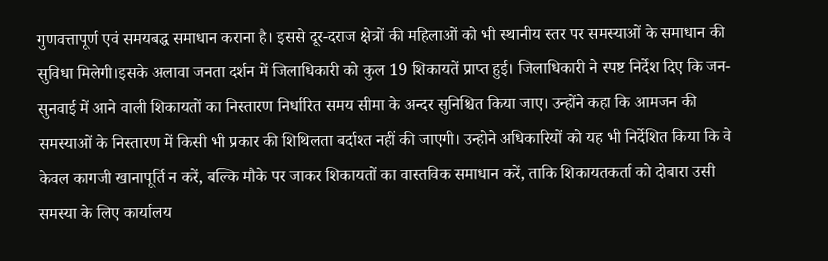गुणवत्तापूर्ण एवं समयबद्ध समाधान कराना है। इससे दूर-दराज क्षेत्रों की महिलाओं को भी स्थानीय स्तर पर समस्याओं के समाधान की सुविधा मिलेगी।इसके अलावा जनता दर्शन में जिलाधिकारी को कुल 19 शिकायतें प्राप्त हुई। जिलाधिकारी ने स्पष्ट निर्देश दिए कि जन-सुनवाई में आने वाली शिकायतों का निस्तारण निर्धारित समय सीमा के अन्दर सुनिश्चित किया जाए। उन्होंने कहा कि आमजन की समस्याओं के निस्तारण में किसी भी प्रकार की शिथिलता बर्दाश्त नहीं की जाएगी। उन्होने अधिकारियों को यह भी निर्देशित किया कि वे केवल कागजी खानापूर्ति न करें, बल्कि मौके पर जाकर शिकायतों का वास्तविक समाधान करें, ताकि शिकायतकर्ता को दोबारा उसी समस्या के लिए कार्यालय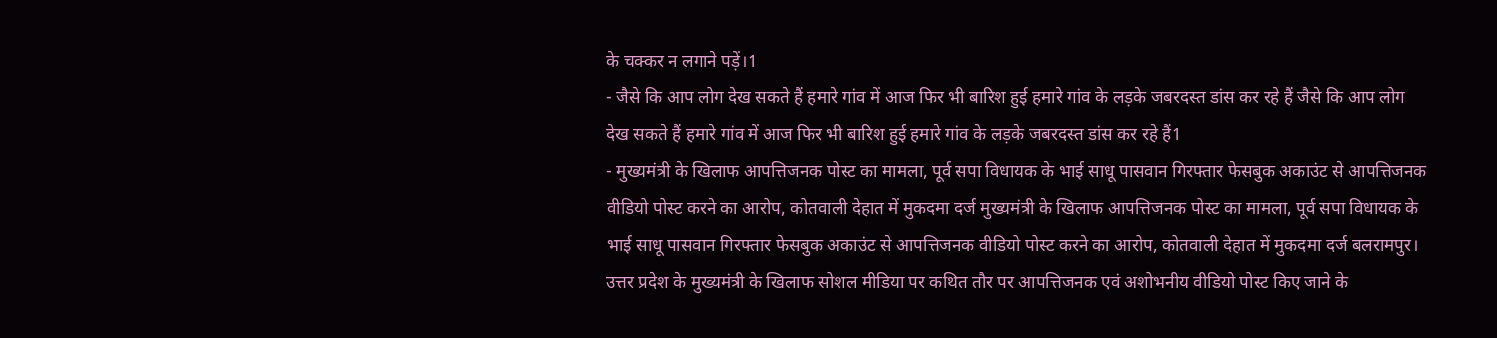के चक्कर न लगाने पड़ें।1
- जैसे कि आप लोग देख सकते हैं हमारे गांव में आज फिर भी बारिश हुई हमारे गांव के लड़के जबरदस्त डांस कर रहे हैं जैसे कि आप लोग देख सकते हैं हमारे गांव में आज फिर भी बारिश हुई हमारे गांव के लड़के जबरदस्त डांस कर रहे हैं1
- मुख्यमंत्री के खिलाफ आपत्तिजनक पोस्ट का मामला, पूर्व सपा विधायक के भाई साधू पासवान गिरफ्तार फेसबुक अकाउंट से आपत्तिजनक वीडियो पोस्ट करने का आरोप, कोतवाली देहात में मुकदमा दर्ज मुख्यमंत्री के खिलाफ आपत्तिजनक पोस्ट का मामला, पूर्व सपा विधायक के भाई साधू पासवान गिरफ्तार फेसबुक अकाउंट से आपत्तिजनक वीडियो पोस्ट करने का आरोप, कोतवाली देहात में मुकदमा दर्ज बलरामपुर। उत्तर प्रदेश के मुख्यमंत्री के खिलाफ सोशल मीडिया पर कथित तौर पर आपत्तिजनक एवं अशोभनीय वीडियो पोस्ट किए जाने के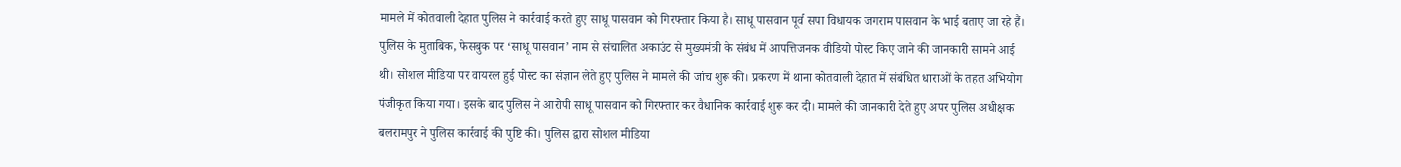मामले में कोतवाली देहात पुलिस ने कार्रवाई करते हुए साधू पासवान को गिरफ्तार किया है। साधू पासवान पूर्व सपा विधायक जगराम पासवान के भाई बताए जा रहे हैं। पुलिस के मुताबिक, फेसबुक पर ‘साधू पासवान’ नाम से संचालित अकाउंट से मुख्यमंत्री के संबंध में आपत्तिजनक वीडियो पोस्ट किए जाने की जानकारी सामने आई थी। सोशल मीडिया पर वायरल हुई पोस्ट का संज्ञान लेते हुए पुलिस ने मामले की जांच शुरू की। प्रकरण में थाना कोतवाली देहात में संबंधित धाराओं के तहत अभियोग पंजीकृत किया गया। इसके बाद पुलिस ने आरोपी साधू पासवान को गिरफ्तार कर वैधानिक कार्रवाई शुरू कर दी। मामले की जानकारी देते हुए अपर पुलिस अधीक्षक बलरामपुर ने पुलिस कार्रवाई की पुष्टि की। पुलिस द्वारा सोशल मीडिया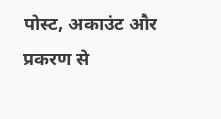पोस्ट, अकाउंट और प्रकरण से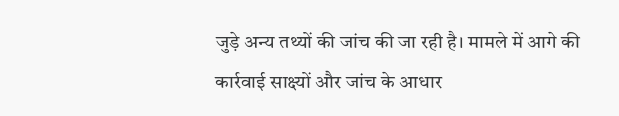जुड़े अन्य तथ्यों की जांच की जा रही है। मामले में आगे की कार्रवाई साक्ष्यों और जांच के आधार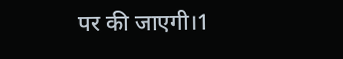पर की जाएगी।1